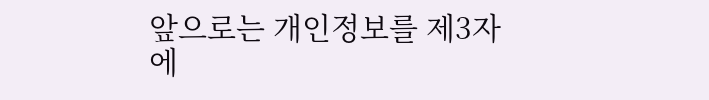앞으로는 개인정보를 제3자에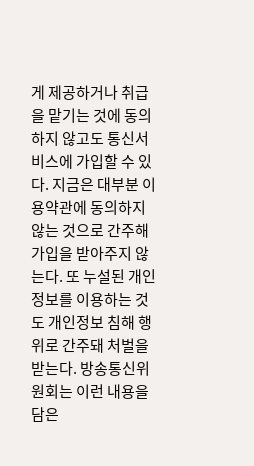게 제공하거나 취급을 맡기는 것에 동의하지 않고도 통신서비스에 가입할 수 있다. 지금은 대부분 이용약관에 동의하지 않는 것으로 간주해 가입을 받아주지 않는다. 또 누설된 개인정보를 이용하는 것도 개인정보 침해 행위로 간주돼 처벌을 받는다. 방송통신위원회는 이런 내용을 담은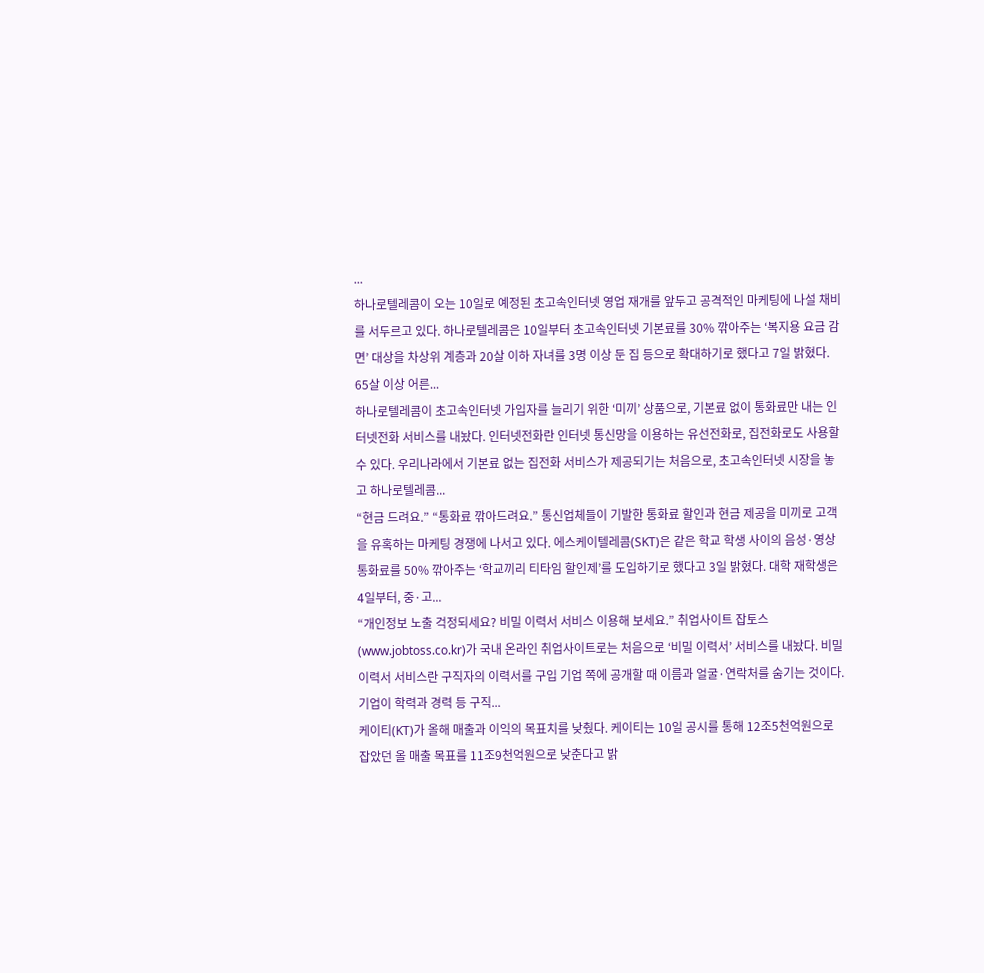...
하나로텔레콤이 오는 10일로 예정된 초고속인터넷 영업 재개를 앞두고 공격적인 마케팅에 나설 채비를 서두르고 있다. 하나로텔레콤은 10일부터 초고속인터넷 기본료를 30% 깎아주는 ‘복지용 요금 감면’ 대상을 차상위 계층과 20살 이하 자녀를 3명 이상 둔 집 등으로 확대하기로 했다고 7일 밝혔다. 65살 이상 어른...
하나로텔레콤이 초고속인터넷 가입자를 늘리기 위한 ‘미끼’ 상품으로, 기본료 없이 통화료만 내는 인터넷전화 서비스를 내놨다. 인터넷전화란 인터넷 통신망을 이용하는 유선전화로, 집전화로도 사용할 수 있다. 우리나라에서 기본료 없는 집전화 서비스가 제공되기는 처음으로, 초고속인터넷 시장을 놓고 하나로텔레콤...
“현금 드려요.” “통화료 깎아드려요.” 통신업체들이 기발한 통화료 할인과 현금 제공을 미끼로 고객을 유혹하는 마케팅 경쟁에 나서고 있다. 에스케이텔레콤(SKT)은 같은 학교 학생 사이의 음성·영상통화료를 50% 깎아주는 ‘학교끼리 티타임 할인제’를 도입하기로 했다고 3일 밝혔다. 대학 재학생은 4일부터, 중·고...
“개인정보 노출 걱정되세요? 비밀 이력서 서비스 이용해 보세요.” 취업사이트 잡토스(www.jobtoss.co.kr)가 국내 온라인 취업사이트로는 처음으로 ‘비밀 이력서’ 서비스를 내놨다. 비밀 이력서 서비스란 구직자의 이력서를 구입 기업 쪽에 공개할 때 이름과 얼굴·연락처를 숨기는 것이다. 기업이 학력과 경력 등 구직...
케이티(KT)가 올해 매출과 이익의 목표치를 낮췄다. 케이티는 10일 공시를 통해 12조5천억원으로 잡았던 올 매출 목표를 11조9천억원으로 낮춘다고 밝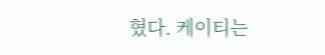혔다. 케이티는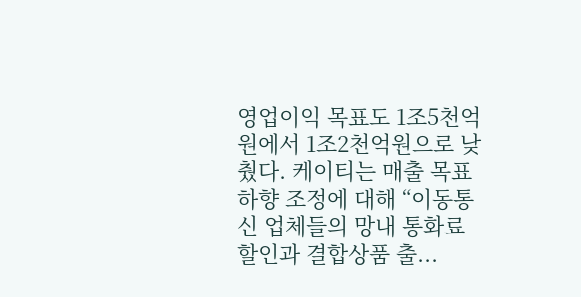영업이익 목표도 1조5천억원에서 1조2천억원으로 낮췄다. 케이티는 매출 목표 하향 조정에 대해 “이동통신 업체들의 망내 통화료 할인과 결합상품 출...